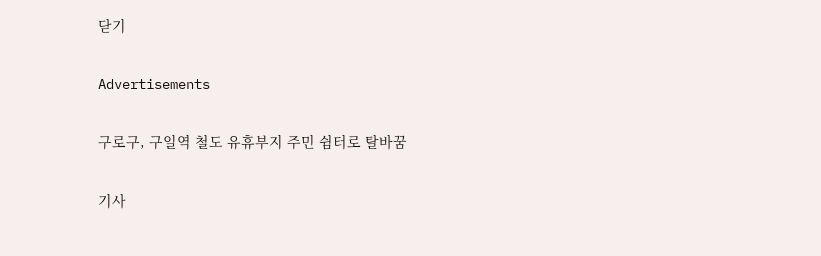닫기

Advertisements

구로구, 구일역 철도 유휴부지 주민 쉼터로 탈바꿈

기사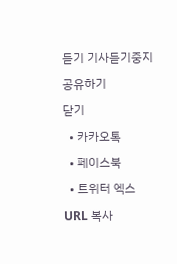듣기 기사듣기중지

공유하기

닫기

  • 카카오톡

  • 페이스북

  • 트위터 엑스

URL 복사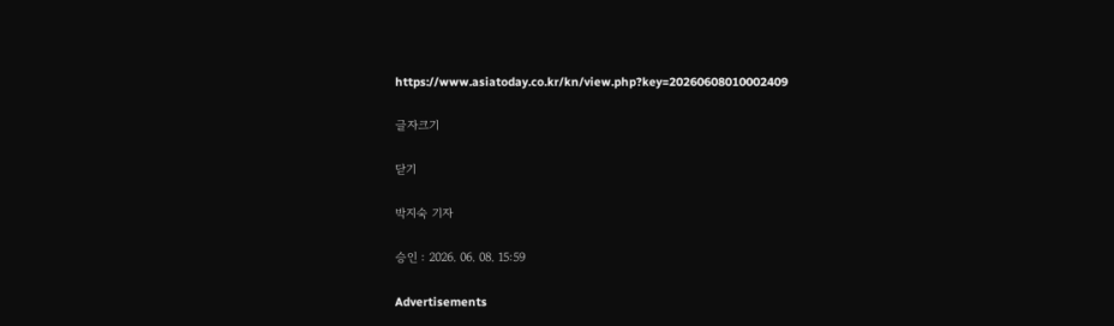https://www.asiatoday.co.kr/kn/view.php?key=20260608010002409

글자크기

닫기

박지숙 기자

승인 : 2026. 06. 08. 15:59

Advertisements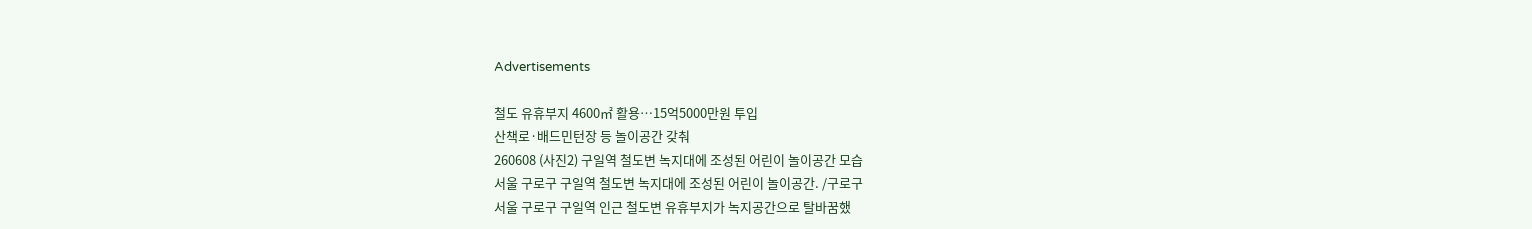Advertisements

철도 유휴부지 4600㎡ 활용…15억5000만원 투입
산책로·배드민턴장 등 놀이공간 갖춰
260608 (사진2) 구일역 철도변 녹지대에 조성된 어린이 놀이공간 모습
서울 구로구 구일역 철도변 녹지대에 조성된 어린이 놀이공간. /구로구
서울 구로구 구일역 인근 철도변 유휴부지가 녹지공간으로 탈바꿈했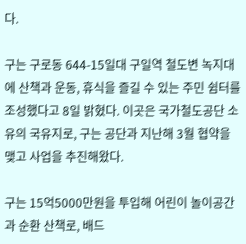다.

구는 구로동 644-15일대 구일역 철도변 녹지대에 산책과 운동, 휴식을 즐길 수 있는 주민 쉼터를 조성했다고 8일 밝혔다. 이곳은 국가철도공단 소유의 국유지로, 구는 공단과 지난해 3월 협약을 맺고 사업을 추진해왔다.

구는 15억5000만원을 투입해 어린이 놀이공간과 순환 산책로, 배드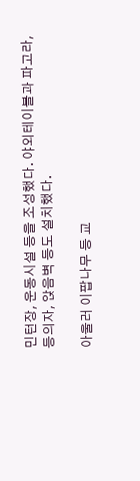민턴장, 운동시설 등을 조성했다. 야외테이블과 파고라, 등의자, 앉음벽 등도 설치했다.

아울러 이팝나무 등 교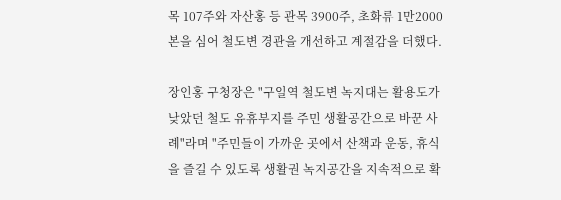목 107주와 자산홍 등 관목 3900주, 초화류 1만2000본을 심어 철도변 경관을 개선하고 계절감을 더했다.

장인홍 구청장은 "구일역 철도변 녹지대는 활용도가 낮았던 철도 유휴부지를 주민 생활공간으로 바꾼 사례"라며 "주민들이 가까운 곳에서 산책과 운동, 휴식을 즐길 수 있도록 생활권 녹지공간을 지속적으로 확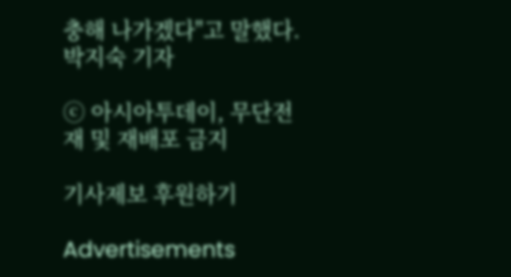충해 나가겠다"고 말했다.
박지숙 기자

ⓒ 아시아투데이, 무단전재 및 재배포 금지

기사제보 후원하기

Advertisements